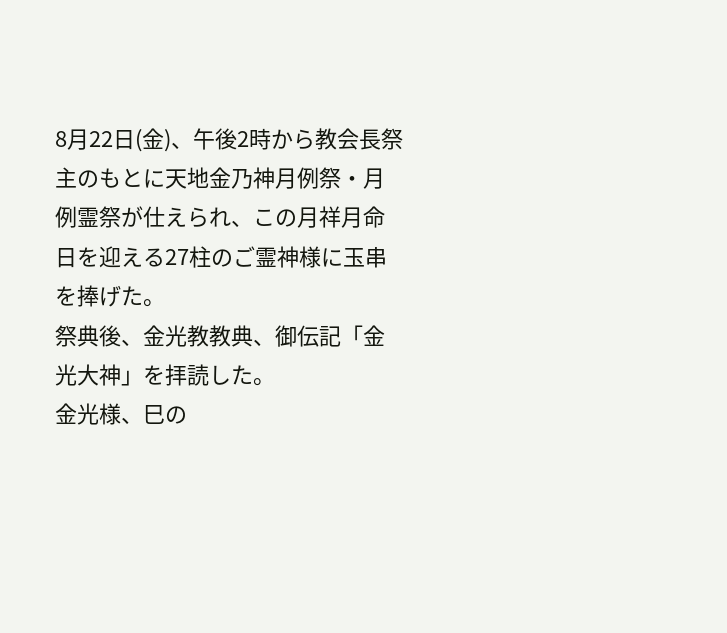8月22日(金)、午後2時から教会長祭主のもとに天地金乃神月例祭・月例霊祭が仕えられ、この月祥月命日を迎える27柱のご霊神様に玉串を捧げた。
祭典後、金光教教典、御伝記「金光大神」を拝読した。
金光様、巳の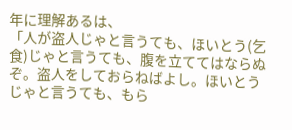年に理解あるは、
「人が盗人じゃと言うても、ほいとう(乞食)じゃと言うても、腹を立ててはならぬぞ。盗人をしておらねばよし。ほいとうじゃと言うても、もら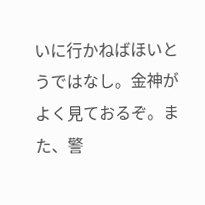いに行かねばほいとうではなし。金神がよく見ておるぞ。また、警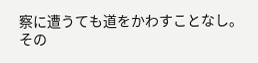察に遭うても道をかわすことなし。その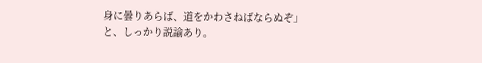身に曇りあらば、道をかわさねばならぬぞ」
と、しっかり説諭あり。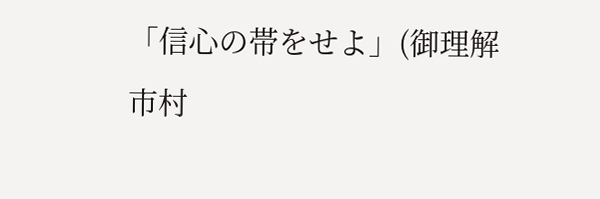「信心の帯をせよ」(御理解 市村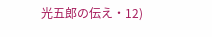光五郎の伝え・12)